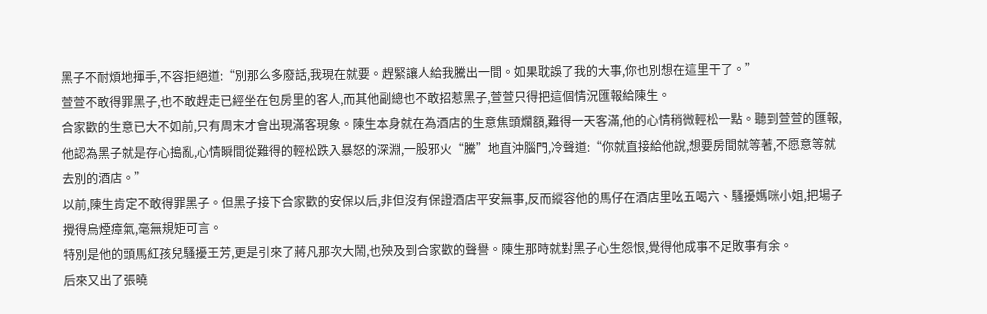黑子不耐煩地揮手,不容拒絕道:“別那么多廢話,我現在就要。趕緊讓人給我騰出一間。如果耽誤了我的大事,你也別想在這里干了。”
萱萱不敢得罪黑子,也不敢趕走已經坐在包房里的客人,而其他副總也不敢招惹黑子,萱萱只得把這個情況匯報給陳生。
合家歡的生意已大不如前,只有周末才會出現滿客現象。陳生本身就在為酒店的生意焦頭爛額,難得一天客滿,他的心情稍微輕松一點。聽到萱萱的匯報,他認為黑子就是存心搗亂,心情瞬間從難得的輕松跌入暴怒的深淵,一股邪火“騰”地直沖腦門,冷聲道:“你就直接給他說,想要房間就等著,不愿意等就去別的酒店。”
以前,陳生肯定不敢得罪黑子。但黑子接下合家歡的安保以后,非但沒有保證酒店平安無事,反而縱容他的馬仔在酒店里吆五喝六、騷擾媽咪小姐,把場子攪得烏煙瘴氣,毫無規矩可言。
特別是他的頭馬紅孩兒騷擾王芳,更是引來了蔣凡那次大鬧,也殃及到合家歡的聲譽。陳生那時就對黑子心生怨恨,覺得他成事不足敗事有余。
后來又出了張曉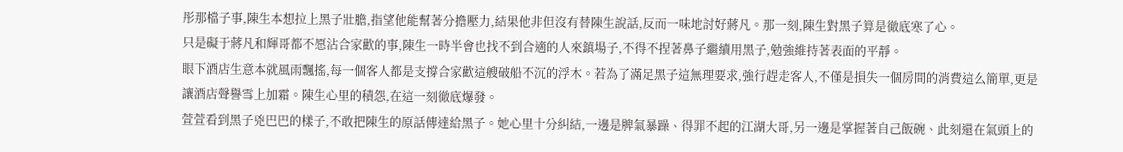彤那檔子事,陳生本想拉上黑子壯膽,指望他能幫著分擔壓力,結果他非但沒有替陳生說話,反而一味地討好蔣凡。那一刻,陳生對黑子算是徹底寒了心。
只是礙于蔣凡和輝哥都不愿沾合家歡的事,陳生一時半會也找不到合適的人來鎮場子,不得不捏著鼻子繼續用黑子,勉強維持著表面的平靜。
眼下酒店生意本就風雨飄搖,每一個客人都是支撐合家歡這艘破船不沉的浮木。若為了滿足黑子這無理要求,強行趕走客人,不僅是損失一個房間的消費這么簡單,更是讓酒店聲譽雪上加霜。陳生心里的積怨,在這一刻徹底爆發。
萱萱看到黑子兇巴巴的樣子,不敢把陳生的原話傳達給黑子。她心里十分糾結,一邊是脾氣暴躁、得罪不起的江湖大哥,另一邊是掌握著自己飯碗、此刻還在氣頭上的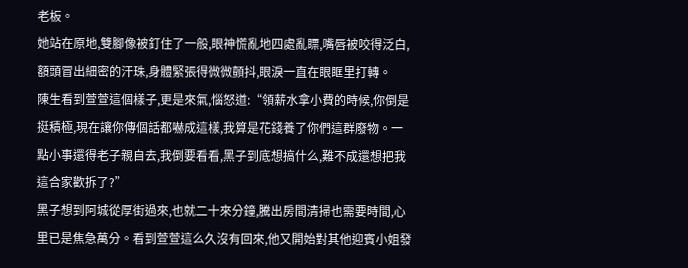老板。
她站在原地,雙腳像被釘住了一般,眼神慌亂地四處亂瞟,嘴唇被咬得泛白,額頭冒出細密的汗珠,身體緊張得微微顫抖,眼淚一直在眼眶里打轉。
陳生看到萱萱這個樣子,更是來氣,惱怒道:“領薪水拿小費的時候,你倒是挺積極,現在讓你傳個話都嚇成這樣,我算是花錢養了你們這群廢物。一點小事還得老子親自去,我倒要看看,黑子到底想搞什么,難不成還想把我這合家歡拆了?”
黑子想到阿城從厚街過來,也就二十來分鐘,騰出房間清掃也需要時間,心里已是焦急萬分。看到萱萱這么久沒有回來,他又開始對其他迎賓小姐發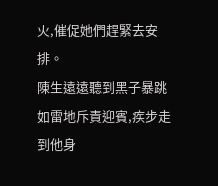火,催促她們趕緊去安排。
陳生遠遠聽到黑子暴跳如雷地斥責迎賓,疾步走到他身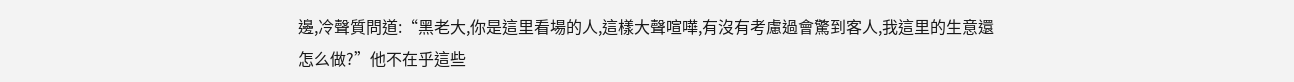邊,冷聲質問道:“黑老大,你是這里看場的人,這樣大聲喧嘩,有沒有考慮過會驚到客人,我這里的生意還怎么做?”他不在乎這些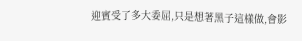迎賓受了多大委屈,只是想著黑子這樣做,會影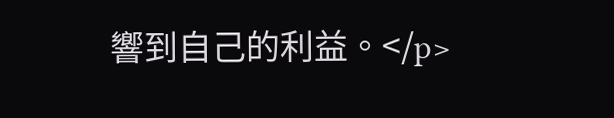響到自己的利益。</p>